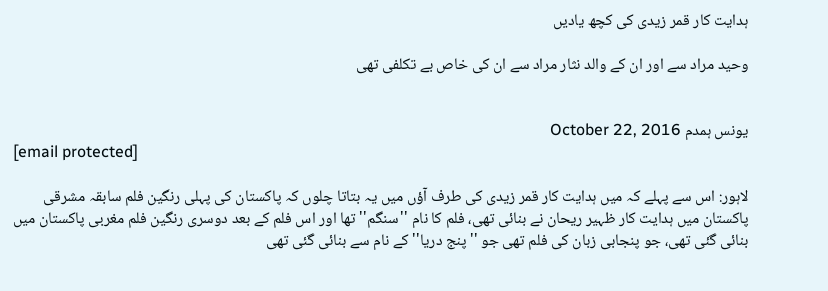ہدایت کار قمر زیدی کی کچھ یادیں

وحید مراد سے اور ان کے والد نثار مراد سے ان کی خاص بے تکلفی تھی


یونس ہمدم October 22, 2016
[email protected]

لاہور: اس سے پہلے کہ میں ہدایت کار قمر زیدی کی طرف آؤں میں یہ بتاتا چلوں کہ پاکستان کی پہلی رنگین فلم سابقہ مشرقی پاکستان میں ہدایت کار ظہیر ریحان نے بنائی تھی، فلم کا نام ''سنگم'' تھا اور اس فلم کے بعد دوسری رنگین فلم مغربی پاکستان میں بنائی گئی تھی، جو پنجابی زبان کی فلم تھی جو ''پنج دریا'' کے نام سے بنائی گئی تھی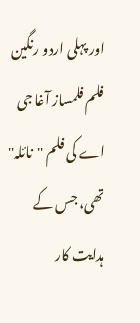اور پہلی اردو رنگین فلم فلمساز آغا جی اے کی فلم ''نائلہ'' تھی، جس کے ہدایت کار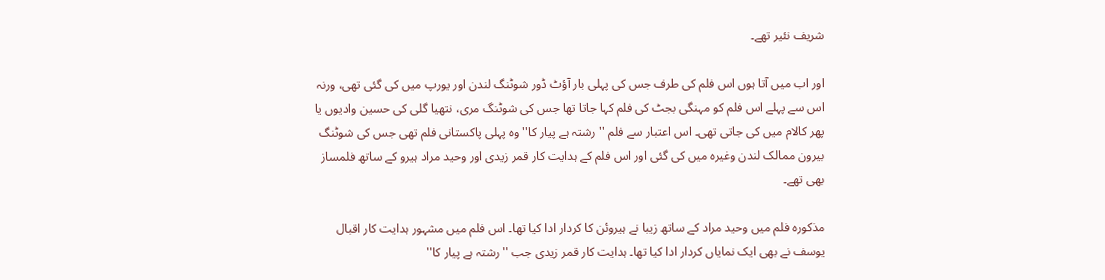شریف نئیر تھے۔

اور اب میں آتا ہوں اس فلم کی طرف جس کی پہلی بار آؤٹ ڈور شوٹنگ لندن اور یورپ میں کی گئی تھی، ورنہ اس سے پہلے اس فلم کو مہنگی بجٹ کی فلم کہا جاتا تھا جس کی شوٹنگ مری، نتھیا گلی کی حسین وادیوں یا پھر کالام میں کی جاتی تھی۔ اس اعتبار سے فلم ''رشتہ ہے پیار کا'' وہ پہلی پاکستانی فلم تھی جس کی شوٹنگ بیرون ممالک لندن وغیرہ میں کی گئی اور اس فلم کے ہدایت کار قمر زیدی اور وحید مراد ہیرو کے ساتھ فلمساز بھی تھے۔

مذکورہ فلم میں وحید مراد کے ساتھ زیبا نے ہیروئن کا کردار ادا کیا تھا۔ اس فلم میں مشہور ہدایت کار اقبال یوسف نے بھی ایک نمایاں کردار ادا کیا تھا۔ ہدایت کار قمر زیدی جب ''رشتہ ہے پیار کا''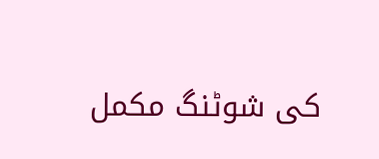کی شوٹنگ مکمل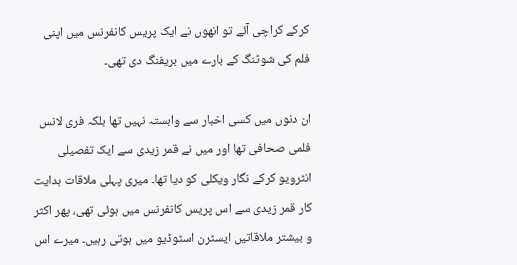کرکے کراچی آئے تو انھوں نے ایک پریس کانفرنس میں اپنی فلم کی شوٹنگ کے بارے میں بریفنگ دی تھی۔

ان دنوں میں کسی اخبار سے وابستہ نہیں تھا بلکہ فری لانس فلمی صحافی تھا اور میں نے قمر زیدی سے ایک تفصیلی انٹرویو کرکے نگار ویکلی کو دیا تھا۔ میری پہلی ملاقات ہدایت کار قمر زیدی سے اس پریس کانفرنس میں ہوئی تھی، پھر اکثر و بیشتر ملاقاتیں ایسٹرن اسٹوڈیو میں ہوتی رہیں۔ میرے اس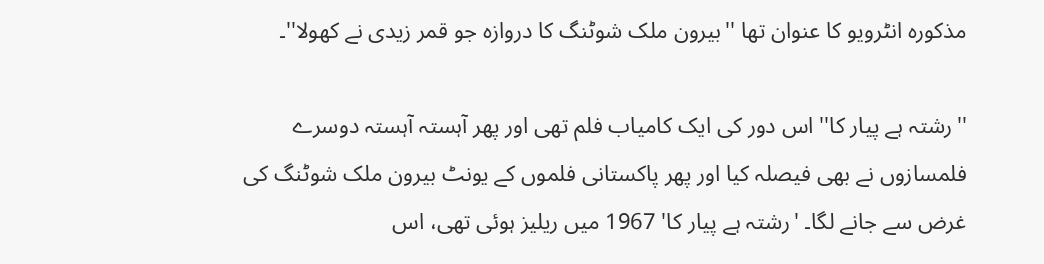مذکورہ انٹرویو کا عنوان تھا ''بیرون ملک شوٹنگ کا دروازہ جو قمر زیدی نے کھولا''۔

''رشتہ ہے پیار کا'' اس دور کی ایک کامیاب فلم تھی اور پھر آہستہ آہستہ دوسرے فلمسازوں نے بھی فیصلہ کیا اور پھر پاکستانی فلموں کے یونٹ بیرون ملک شوٹنگ کی غرض سے جانے لگا۔ 'رشتہ ہے پیار کا' 1967 میں ریلیز ہوئی تھی، اس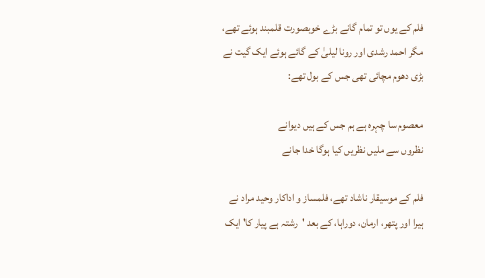فلم کے یوں تو تمام گانے بڑے خوبصورت قلمبند ہوئے تھے، مگر احمد رشدی اور رونا لیلیٰ کے گائے ہوئے ایک گیت نے بڑی دھوم مچائی تھی جس کے بول تھے:

معصوم سا چہرہ ہے ہم جس کے ہیں دیوانے
نظروں سے ملیں نظریں کیا ہوگا خدا جانے

فلم کے موسیقار ناشاد تھے، فلمساز و اداکار وحید مراد نے ہیرا اور پتھر، ارمان، دوراہا، کے بعد 'رشتہ ہے پیار کا' ایک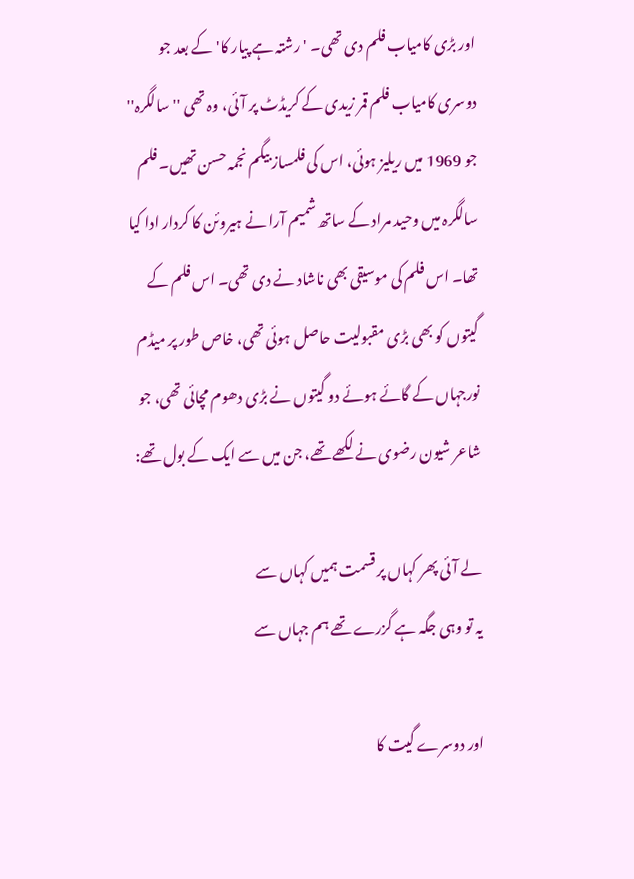اور بڑی کامیاب فلم دی تھی۔ 'رشتہ ہے پیار کا' کے بعد جو دوسری کامیاب فلم قمر زیدی کے کریڈٹ پر آئی، وہ تھی ''سالگرہ'' جو 1969 میں ریلیز ہوئی، اس کی فلمساز بیگم نجمہ حسن تھیں۔ فلم سالگرہ میں وحید مراد کے ساتھ شمیم آرا نے ہیروئن کا کردار ادا کیا تھا۔ اس فلم کی موسیقی بھی ناشاد نے دی تھی۔ اس فلم کے گیتوں کو بھی بڑی مقبولیت حاصل ہوئی تھی، خاص طور پر میڈم نورجہاں کے گائے ہوئے دو گیتوں نے بڑی دھوم مچائی تھی، جو شاعر شیون رضوی نے لکھے تھے، جن میں سے ایک کے بول تھے:

لے آئی پھر کہاں پر قسمت ہمیں کہاں سے
یہ تو وہی جگہ ہے گزرے تھے ہم جہاں سے

اور دوسرے گیت کا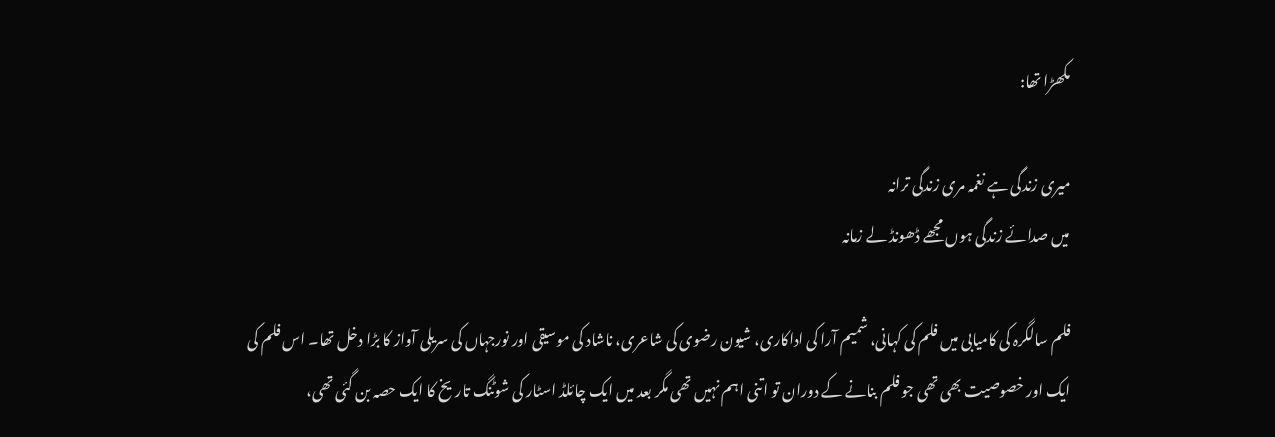مکھڑا تھا:

میری زندگی ہے نغمہ مری زندگی ترانہ
میں صدائے زندگی ہوں مجھے ڈھونڈ لے زمانہ

فلم سالگرہ کی کامیابی میں فلم کی کہانی، شمیم آرا کی اداکاری، شیون رضوی کی شاعری، ناشاد کی موسیقی اور نورجہاں کی سریلی آواز کا بڑا دخل تھا۔ اس فلم کی ایک اور خصوصیت بھی تھی جو فلم بنانے کے دوران تو اتنی اہم نہیں تھی مگر بعد میں ایک چائلڈ اسٹار کی شوٹنگ تاریخ کا ایک حصہ بن گئی تھی،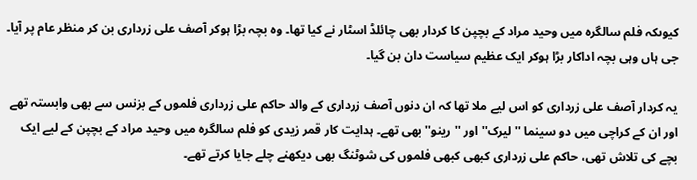کیوںکہ فلم سالگرہ میں وحید مراد کے بچپن کا کردار بھی چائلڈ اسٹار نے کیا تھا۔ وہ بچہ بڑا ہوکر آصف علی زرداری بن کر منظر عام پر آیا۔ جی ہاں وہی بچہ اداکار بڑا ہوکر ایک عظیم سیاست دان بن گیا۔

یہ کردار آصف علی زرداری کو اس لیے ملا تھا کہ ان دنوں آصف زرداری کے والد حاکم علی زرداری فلموں کے بزنس سے بھی وابستہ تھے اور ان کے کراچی میں دو سینما ''لیرک'' اور ''رینو'' بھی تھے۔ ہدایت کار قمر زیدی کو فلم سالگرہ میں وحید مراد کے بچپن کے لیے ایک بچے کی تلاش تھی، حاکم علی زرداری کبھی کبھی فلموں کی شوٹنگ بھی دیکھنے چلے جایا کرتے تھے۔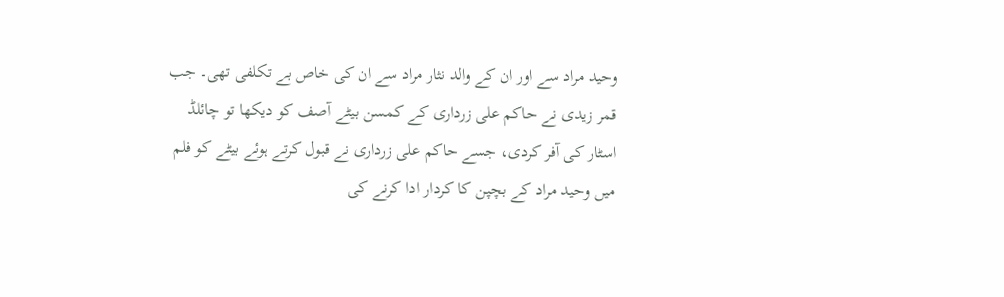وحید مراد سے اور ان کے والد نثار مراد سے ان کی خاص بے تکلفی تھی۔ جب قمر زیدی نے حاکم علی زرداری کے کمسن بیٹے آصف کو دیکھا تو چائلڈ اسٹار کی آفر کردی، جسے حاکم علی زرداری نے قبول کرتے ہوئے بیٹے کو فلم میں وحید مراد کے بچپن کا کردار ادا کرنے کی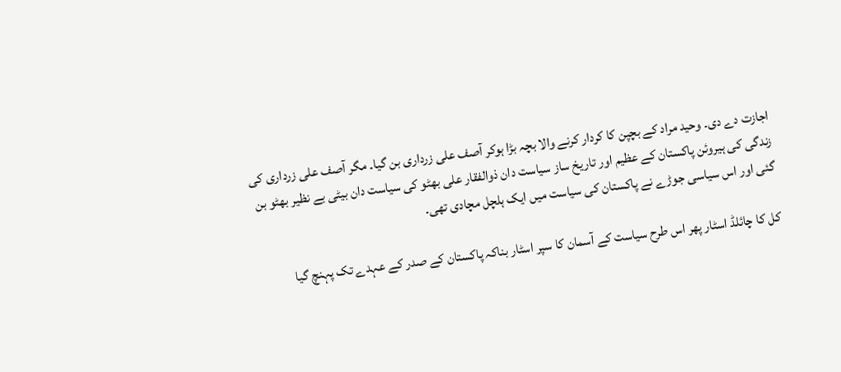اجازت دے دی۔ وحید مراد کے بچپن کا کردار کرنے والا بچہ بڑا ہوکر آصف علی زرداری بن گیا۔ مگر آصف علی زرداری کی زندگی کی ہیروئن پاکستان کے عظیم اور تاریخ ساز سیاست دان ذوالفقار علی بھٹو کی سیاست دان بیٹی بے نظیر بھٹو بن گئی اور اس سیاسی جوڑے نے پاکستان کی سیاست میں ایک ہلچل مچادی تھی۔

کل کا چائلڈ اسٹار پھر اس طرح سیاست کے آسمان کا سپر اسٹار بناکہ پاکستان کے صدر کے عہدے تک پہنچ گیا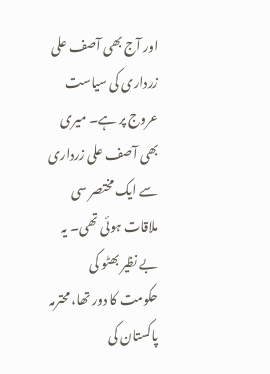اور آج بھی آصف علی زرداری کی سیاست عروج پر ہے۔ میری بھی آصف علی زرداری سے ایک مختصر سی ملاقات ہوئی تھی۔ یہ بے نظیر بھٹو کی حکومت کا دور تھا، محترمہ پاکستان کی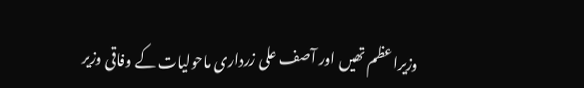وزیراعظم تھیں اور آصف علی زرداری ماحولیات کے وفاقی وزیر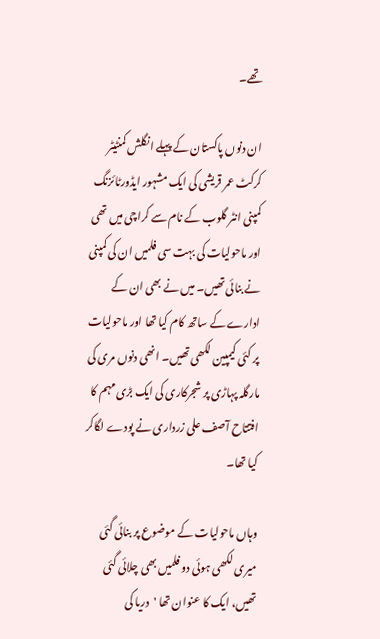تھے۔

ان دنوں پاکستان کے پہلے انگلش کمنٹیٹر کرکٹ عمر قریشی کی ایک مشہور ایڈورٹائزنگ کمپنی انٹر گلوب کے نام سے کراچی میں تھی اور ماحولیات کی بہت سی فلمیں ان کی کمپنی نے بنائی تھیں۔ میں نے بھی ان کے ادارے کے ساتھ کام کیا تھا اور ماحولیات پر کئی کیمپین لکھی تھیں۔ انھی دنوں مری کی مارگلہ پہاڑی پر شجرکاری کی ایک بڑی مہم کا افتتاح آصف علی زرداری نے پودے لگاکر کیا تھا۔

وہاں ماحولیات کے موضوع پر بنائی گئی میری لکھی ہوئی دو فلمیں بھی چلائی گئی تھیں، ایک کا عنوان تھا 'دریا کی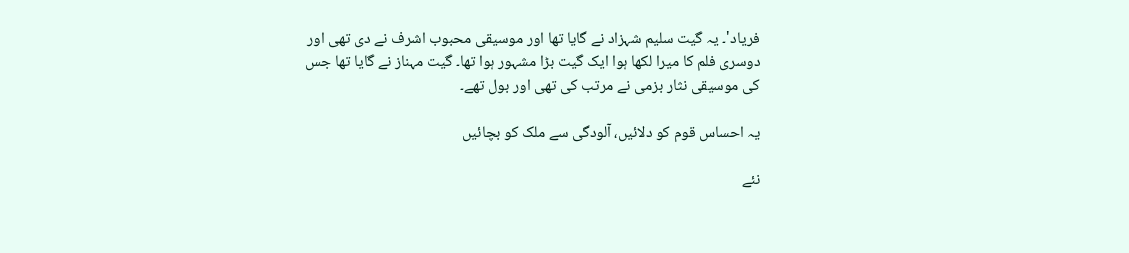فریاد'۔ یہ گیت سلیم شہزاد نے گایا تھا اور موسیقی محبوب اشرف نے دی تھی اور دوسری فلم کا میرا لکھا ہوا ایک گیت بڑا مشہور ہوا تھا۔ گیت مہناز نے گایا تھا جس کی موسیقی نثار بزمی نے مرتب کی تھی اور بول تھے۔

یہ احساس قوم کو دلائیں، آلودگی سے ملک کو بچائیں

نئے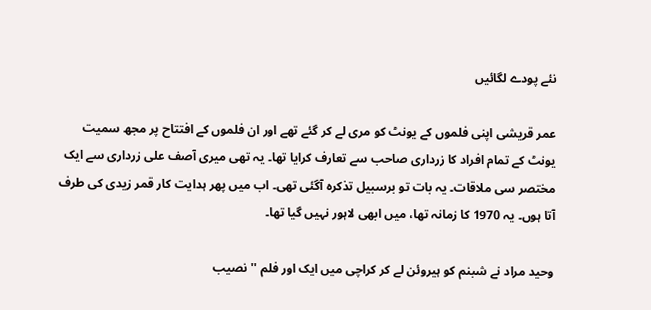نئے پودے لگائیں

عمر قریشی اپنی فلموں کے یونٹ کو مری لے کر گئے تھے اور ان فلموں کے افتتاح پر مجھ سمیت یونٹ کے تمام افراد کا زرداری صاحب سے تعارف کرایا تھا۔ یہ تھی میری آصف علی زرداری سے ایک مختصر سی ملاقات۔ یہ بات تو برسبیل تذکرہ آگئی تھی۔ اب میں پھر ہدایت کار قمر زیدی کی طرف آتا ہوں۔ یہ 1970 کا زمانہ تھا، میں ابھی لاہور نہیں گیا تھا۔

وحید مراد نے شبنم کو ہیروئن لے کر کراچی میں ایک اور فلم ''نصیب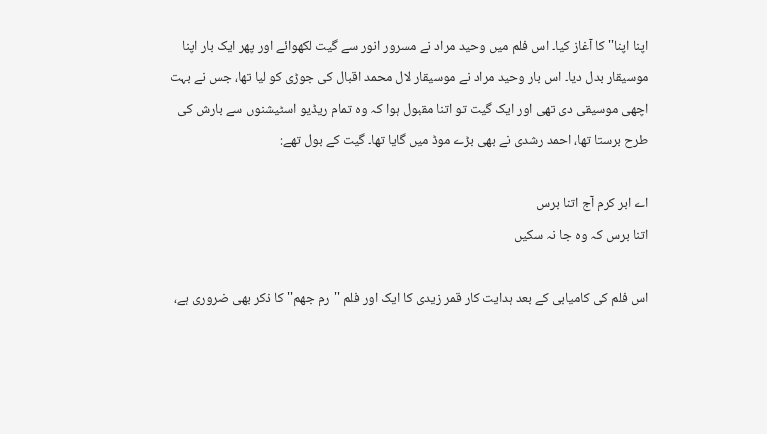اپنا اپنا'' کا آغاز کیا۔ اس فلم میں وحید مراد نے مسرور انور سے گیت لکھوائے اور پھر ایک بار اپنا موسیقار بدل دیا۔ اس بار وحید مراد نے موسیقار لال محمد اقبال کی جوڑی کو لیا تھا، جس نے بہت اچھی موسیقی دی تھی اور ایک گیت تو اتنا مقبول ہوا کہ وہ تمام ریڈیو اسٹیشنوں سے بارش کی طرح برستا تھا، احمد رشدی نے بھی بڑے موڈ میں گایا تھا۔ گیت کے بول تھے:

اے ابر کرم آج اتنا برس
اتنا برس کہ وہ جا نہ سکیں

اس فلم کی کامیابی کے بعد ہدایت کار قمر زیدی کا ایک اور فلم ''رم جھم'' کا ذکر بھی ضروری ہے،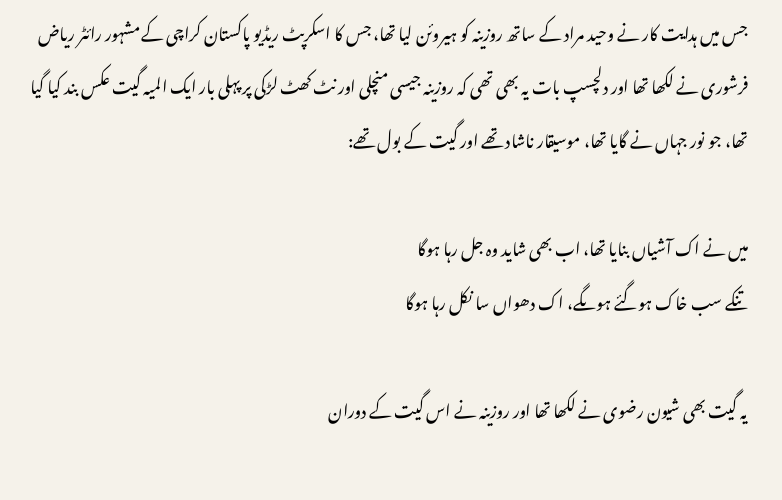جس میں ہدایت کار نے وحید مراد کے ساتھ روزینہ کو ہیروئن لیا تھا، جس کا اسکرپٹ ریڈیو پاکستان کراچی کے مشہور رائٹر ریاض فرشوری نے لکھا تھا اور دلچسپ بات یہ بھی تھی کہ روزینہ جیسی منچلی اور نٹ کھٹ لڑکی پر پہلی بار ایک المیہ گیت عکس بند کیا گیا تھا، جو نور جہاں نے گایا تھا، موسیقار ناشاد تھے اور گیت کے بول تھے:

میں نے اک آشیاں بنایا تھا، اب بھی شاید وہ جل رہا ہوگا
تنکے سب خاک ہوگئے ہوںگے، اک دھواں سا نکل رہا ہوگا

یہ گیت بھی شیون رضوی نے لکھا تھا اور روزینہ نے اس گیت کے دوران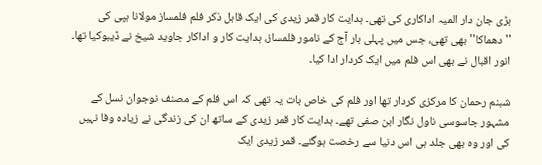بڑی جان دار المیہ اداکاری کی تھی۔ ہدایت کار قمر زیدی کی ایک قابل ذکر فلم فلمساز مولانا ہپی کی ''دھماکا'' بھی تھی، جس میں پہلی بار آج کے نامور فلمساز، ہدایت کار و اداکار جاوید شیخ نے ڈیبوکیا تھا۔ انور اقبال نے بھی اس فلم میں ایک کردار ادا کیا۔

شبنم رحمان کا مرکزی کردار تھا اور فلم کی خاص بات یہ تھی کہ اس فلم کے مصنف نوجوان نسل کے مشہور جاسوسی ناول نگار ابن صفی تھے۔ ہدایت کار قمر زیدی کے ساتھ ان کی زندگی نے زیادہ وفا نہیں کی اور وہ بھی جلد ہی اس دنیا سے رخصت ہوگئے۔ قمر زیدی ایک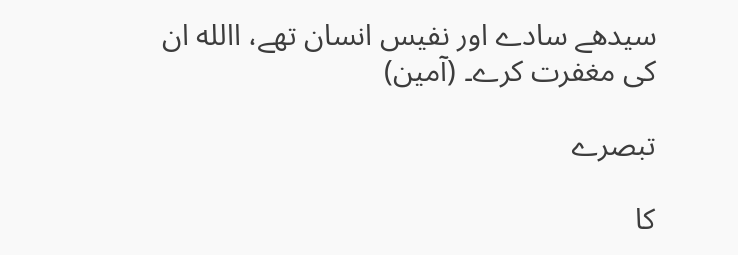سیدھے سادے اور نفیس انسان تھے، االله ان کی مغفرت کرے۔ (آمین)

تبصرے

کا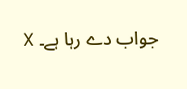جواب دے رہا ہے۔ X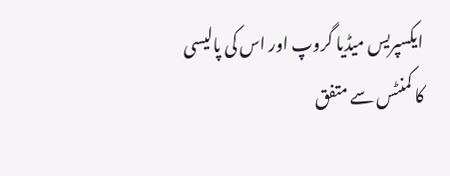ایکسپریس میڈیا گروپ اور اس کی پالیسی کا کمنٹس سے متفق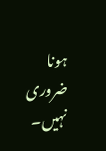ہونا ضروری نہیں۔